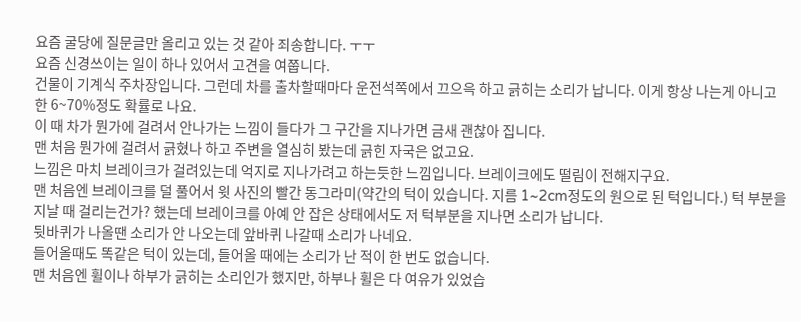요즘 굴당에 질문글만 올리고 있는 것 같아 죄송합니다. ㅜㅜ
요즘 신경쓰이는 일이 하나 있어서 고견을 여쭙니다.
건물이 기계식 주차장입니다. 그런데 차를 출차할때마다 운전석쪽에서 끄으윽 하고 긁히는 소리가 납니다. 이게 항상 나는게 아니고 한 6~70%정도 확률로 나요.
이 때 차가 뭔가에 걸려서 안나가는 느낌이 들다가 그 구간을 지나가면 금새 괜찮아 집니다.
맨 처음 뭔가에 걸려서 긁혔나 하고 주변을 열심히 봤는데 긁힌 자국은 없고요.
느낌은 마치 브레이크가 걸려있는데 억지로 지나가려고 하는듯한 느낌입니다. 브레이크에도 떨림이 전해지구요.
맨 처음엔 브레이크를 덜 풀어서 윗 사진의 빨간 동그라미(약간의 턱이 있습니다. 지름 1~2cm정도의 원으로 된 턱입니다.) 턱 부분을 지날 때 걸리는건가? 했는데 브레이크를 아예 안 잡은 상태에서도 저 턱부분을 지나면 소리가 납니다.
뒷바퀴가 나올땐 소리가 안 나오는데 앞바퀴 나갈때 소리가 나네요.
들어올때도 똑같은 턱이 있는데, 들어올 때에는 소리가 난 적이 한 번도 없습니다.
맨 처음엔 휠이나 하부가 긁히는 소리인가 했지만, 하부나 휠은 다 여유가 있었습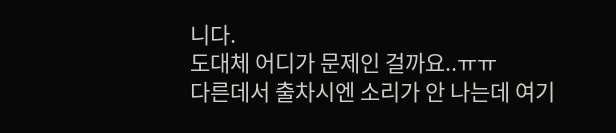니다.
도대체 어디가 문제인 걸까요..ㅠㅠ
다른데서 출차시엔 소리가 안 나는데 여기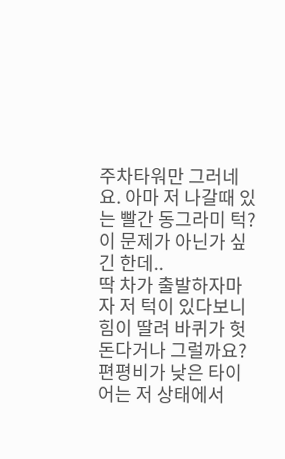주차타워만 그러네요. 아마 저 나갈때 있는 빨간 동그라미 턱? 이 문제가 아닌가 싶긴 한데..
딱 차가 출발하자마자 저 턱이 있다보니 힘이 딸려 바퀴가 헛돈다거나 그럴까요?
편평비가 낮은 타이어는 저 상태에서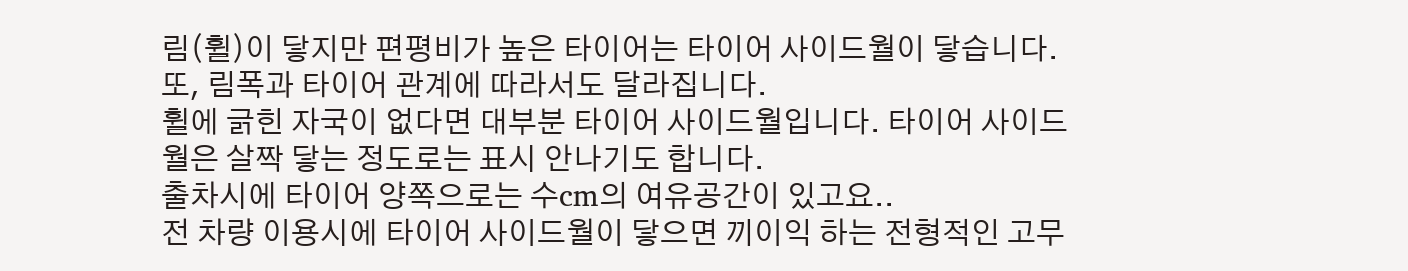림(휠)이 닿지만 편평비가 높은 타이어는 타이어 사이드월이 닿습니다. 또, 림폭과 타이어 관계에 따라서도 달라집니다.
휠에 긁힌 자국이 없다면 대부분 타이어 사이드월입니다. 타이어 사이드월은 살짝 닿는 정도로는 표시 안나기도 합니다.
출차시에 타이어 양쪽으로는 수cm의 여유공간이 있고요..
전 차량 이용시에 타이어 사이드월이 닿으면 끼이익 하는 전형적인 고무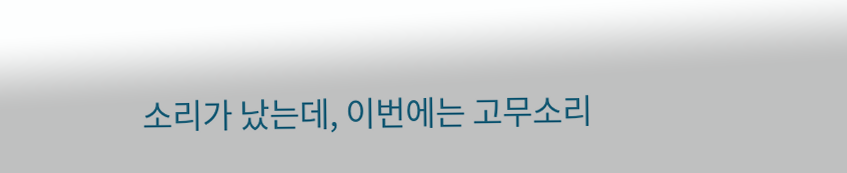소리가 났는데, 이번에는 고무소리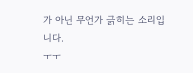가 아닌 무언가 긁히는 소리입니다.
ㅜㅜ